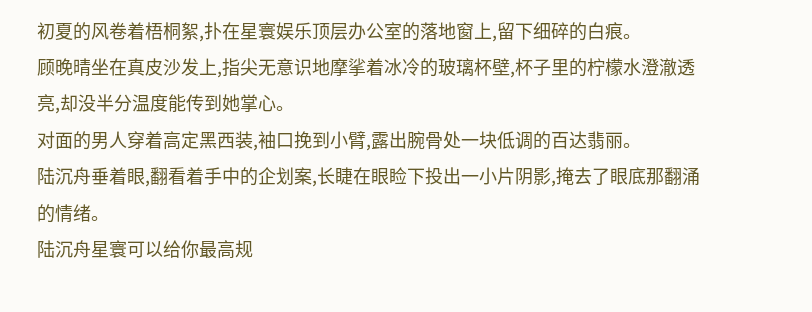初夏的风卷着梧桐絮,扑在星寰娱乐顶层办公室的落地窗上,留下细碎的白痕。
顾晚晴坐在真皮沙发上,指尖无意识地摩挲着冰冷的玻璃杯壁,杯子里的柠檬水澄澈透亮,却没半分温度能传到她掌心。
对面的男人穿着高定黑西装,袖口挽到小臂,露出腕骨处一块低调的百达翡丽。
陆沉舟垂着眼,翻看着手中的企划案,长睫在眼睑下投出一小片阴影,掩去了眼底那翻涌的情绪。
陆沉舟星寰可以给你最高规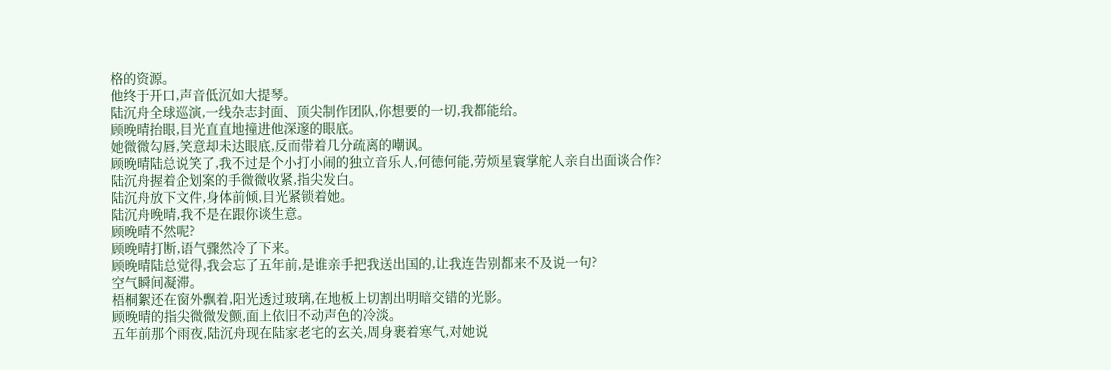格的资源。
他终于开口,声音低沉如大提琴。
陆沉舟全球巡演,一线杂志封面、顶尖制作团队,你想要的一切,我都能给。
顾晚晴抬眼,目光直直地撞进他深邃的眼底。
她微微勾唇,笑意却未达眼底,反而带着几分疏离的嘲讽。
顾晚晴陆总说笑了,我不过是个小打小闹的独立音乐人,何德何能,劳烦星寰掌舵人亲自出面谈合作?
陆沉舟握着企划案的手微微收紧,指尖发白。
陆沉舟放下文件,身体前倾,目光紧锁着她。
陆沉舟晚晴,我不是在跟你谈生意。
顾晚晴不然呢?
顾晚晴打断,语气骤然冷了下来。
顾晚晴陆总觉得,我会忘了五年前,是谁亲手把我送出国的,让我连告别都来不及说一句?
空气瞬间凝滞。
梧桐絮还在窗外飘着,阳光透过玻璃,在地板上切割出明暗交错的光影。
顾晚晴的指尖微微发颤,面上依旧不动声色的冷淡。
五年前那个雨夜,陆沉舟现在陆家老宅的玄关,周身裹着寒气,对她说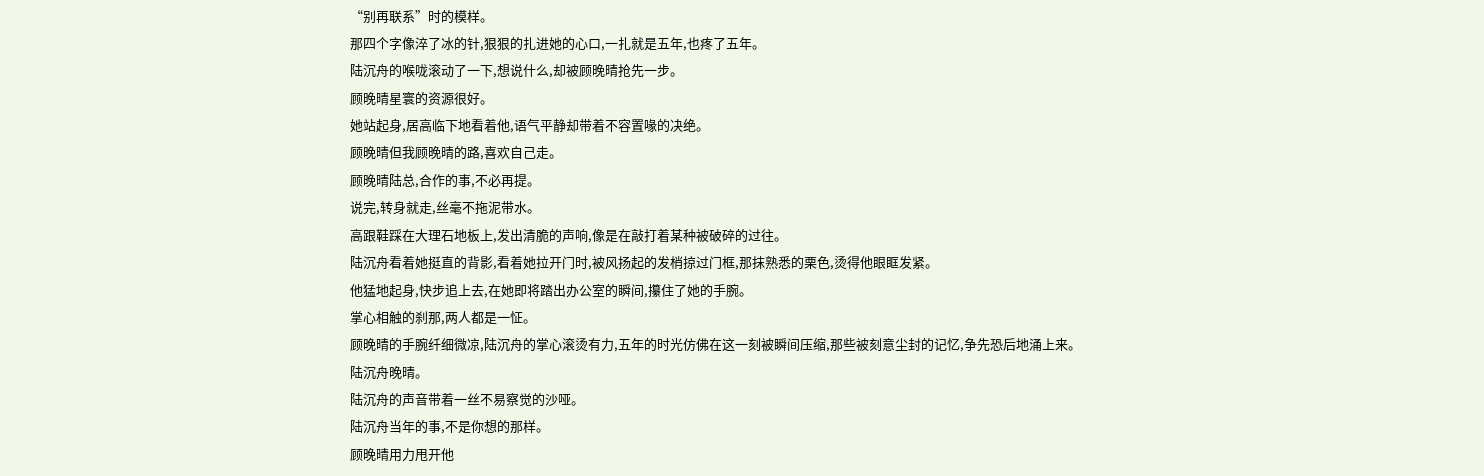“别再联系”时的模样。
那四个字像淬了冰的针,狠狠的扎进她的心口,一扎就是五年,也疼了五年。
陆沉舟的喉咙滚动了一下,想说什么,却被顾晚晴抢先一步。
顾晚晴星寰的资源很好。
她站起身,居高临下地看着他,语气平静却带着不容置喙的决绝。
顾晚晴但我顾晚晴的路,喜欢自己走。
顾晚晴陆总,合作的事,不必再提。
说完,转身就走,丝毫不拖泥带水。
高跟鞋踩在大理石地板上,发出清脆的声响,像是在敲打着某种被破碎的过往。
陆沉舟看着她挺直的背影,看着她拉开门时,被风扬起的发梢掠过门框,那抹熟悉的栗色,烫得他眼眶发紧。
他猛地起身,快步追上去,在她即将踏出办公室的瞬间,攥住了她的手腕。
掌心相触的刹那,两人都是一怔。
顾晚晴的手腕纤细微凉,陆沉舟的掌心滚烫有力,五年的时光仿佛在这一刻被瞬间压缩,那些被刻意尘封的记忆,争先恐后地涌上来。
陆沉舟晚晴。
陆沉舟的声音带着一丝不易察觉的沙哑。
陆沉舟当年的事,不是你想的那样。
顾晚晴用力甩开他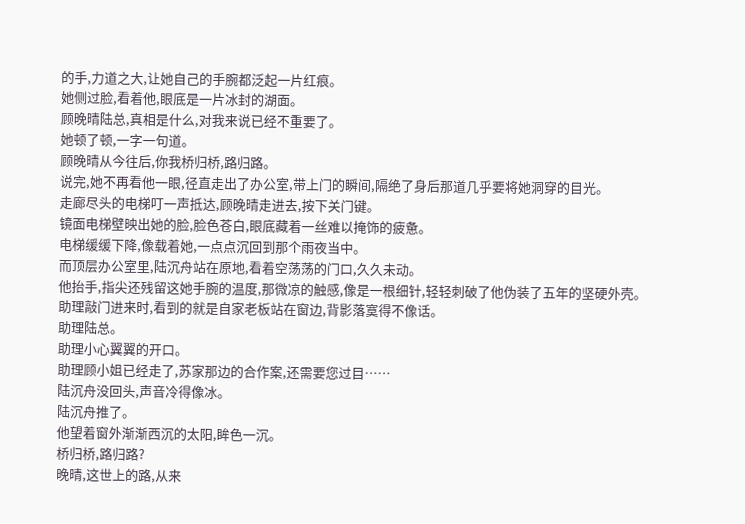的手,力道之大,让她自己的手腕都泛起一片红痕。
她侧过脸,看着他,眼底是一片冰封的湖面。
顾晚晴陆总,真相是什么,对我来说已经不重要了。
她顿了顿,一字一句道。
顾晚晴从今往后,你我桥归桥,路归路。
说完,她不再看他一眼,径直走出了办公室,带上门的瞬间,隔绝了身后那道几乎要将她洞穿的目光。
走廊尽头的电梯叮一声抵达,顾晚晴走进去,按下关门键。
镜面电梯壁映出她的脸,脸色苍白,眼底藏着一丝难以掩饰的疲惫。
电梯缓缓下降,像载着她,一点点沉回到那个雨夜当中。
而顶层办公室里,陆沉舟站在原地,看着空荡荡的门口,久久未动。
他抬手,指尖还残留这她手腕的温度,那微凉的触感,像是一根细针,轻轻刺破了他伪装了五年的坚硬外壳。
助理敲门进来时,看到的就是自家老板站在窗边,背影落寞得不像话。
助理陆总。
助理小心翼翼的开口。
助理顾小姐已经走了,苏家那边的合作案,还需要您过目……
陆沉舟没回头,声音冷得像冰。
陆沉舟推了。
他望着窗外渐渐西沉的太阳,眸色一沉。
桥归桥,路归路?
晚晴,这世上的路,从来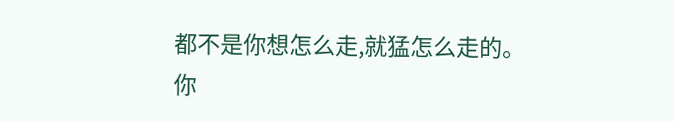都不是你想怎么走,就猛怎么走的。
你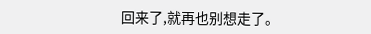回来了,就再也别想走了。